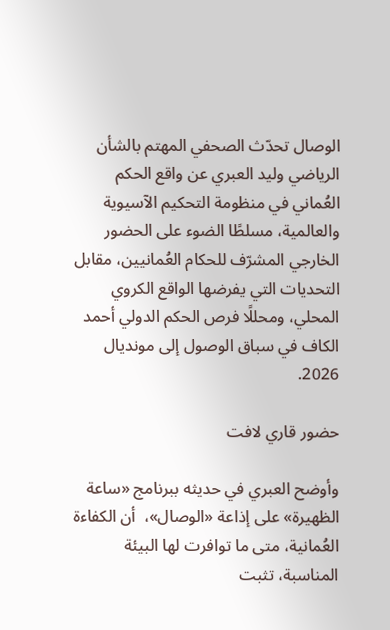الوصال تحدّث الصحفي المهتم بالشأن الرياضي وليد العبري عن واقع الحكم العُماني في منظومة التحكيم الآسيوية والعالمية، مسلطًا الضوء على الحضور الخارجي المشرّف للحكام العُمانيين، مقابل التحديات التي يفرضها الواقع الكروي المحلي، ومحللًا فرص الحكم الدولي أحمد الكاف في سباق الوصول إلى مونديال 2026.

حضور قاري لافت

وأوضح العبري في حديثه ببرنامج «ساعة الظهيرة» على إذاعة «الوصال»،  أن الكفاءة العُمانية، متى ما توافرت لها البيئة المناسبة، تثبت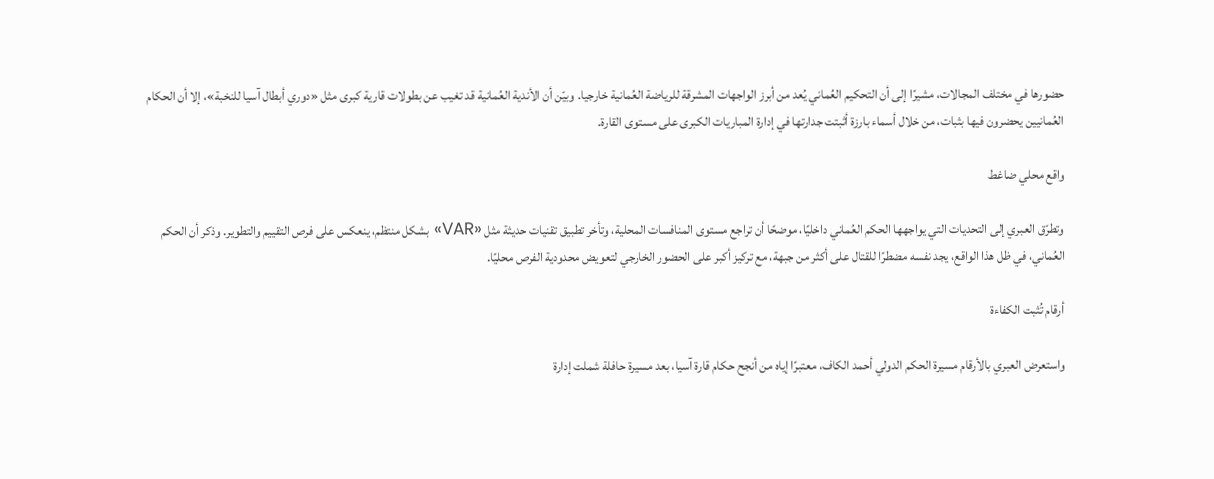حضورها في مختلف المجالات، مشيرًا إلى أن التحكيم العُماني يُعد من أبرز الواجهات المشرقة للرياضة العُمانية خارجيا. وبيّن أن الأندية العُمانية قد تغيب عن بطولات قارية كبرى مثل «دوري أبطال آسيا للنخبة»، إلا أن الحكام العُمانيين يحضرون فيها بثبات، من خلال أسماء بارزة أثبتت جدارتها في إدارة المباريات الكبرى على مستوى القارة.

واقع محلي ضاغط

وتطرّق العبري إلى التحديات التي يواجهها الحكم العُماني داخليًا، موضحًا أن تراجع مستوى المنافسات المحلية، وتأخر تطبيق تقنيات حديثة مثل «VAR» بشكل منتظم، ينعكس على فرص التقييم والتطوير. وذكر أن الحكم العُماني، في ظل هذا الواقع، يجد نفسه مضطرًا للقتال على أكثر من جبهة، مع تركيز أكبر على الحضور الخارجي لتعويض محدودية الفرص محليًا.

أرقام تُثبت الكفاءة

واستعرض العبري بالأرقام مسيرة الحكم الدولي أحمد الكاف، معتبرًا إياه من أنجح حكام قارة آسيا، بعد مسيرة حافلة شملت إدارة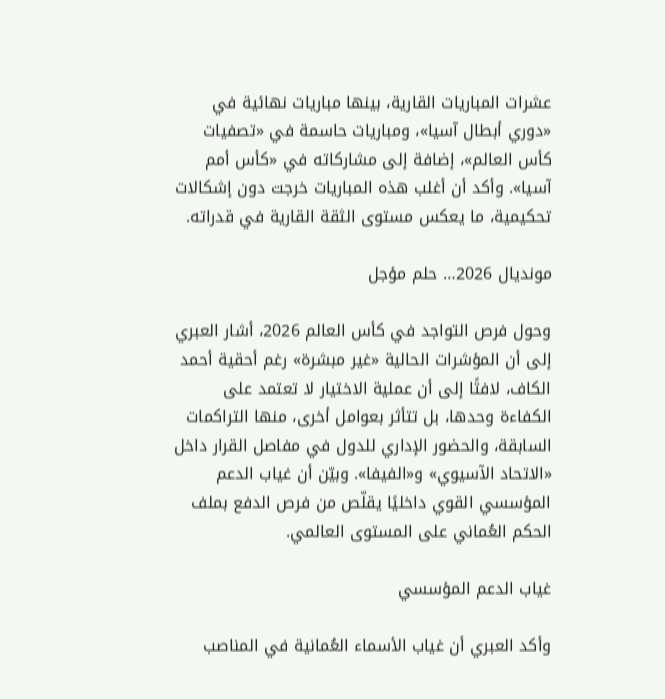عشرات المباريات القارية، بينها مباريات نهائية في «دوري أبطال آسيا»، ومباريات حاسمة في «تصفيات كأس العالم»، إضافة إلى مشاركاته في «كأس أمم آسيا». وأكد أن أغلب هذه المباريات خرجت دون إشكالات تحكيمية، ما يعكس مستوى الثقة القارية في قدراته.

مونديال 2026… حلم مؤجل

وحول فرص التواجد في كأس العالم 2026، أشار العبري إلى أن المؤشرات الحالية «غير مبشرة» رغم أحقية أحمد الكاف، لافتًا إلى أن عملية الاختيار لا تعتمد على الكفاءة وحدها، بل تتأثر بعوامل أخرى، منها التراكمات السابقة، والحضور الإداري للدول في مفاصل القرار داخل «الاتحاد الآسيوي» و«الفيفا». وبيّن أن غياب الدعم المؤسسي القوي داخليًا يقلّص من فرص الدفع بملف الحكم العُماني على المستوى العالمي.

غياب الدعم المؤسسي

وأكد العبري أن غياب الأسماء العُمانية في المناصب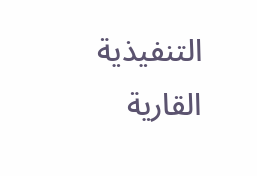التنفيذية القارية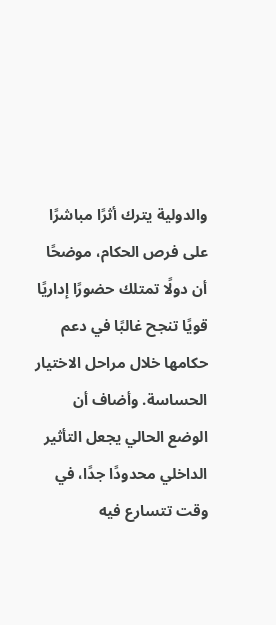والدولية يترك أثرًا مباشرًا على فرص الحكام، موضحًا أن دولًا تمتلك حضورًا إداريًا قويًا تنجح غالبًا في دعم حكامها خلال مراحل الاختيار الحساسة. وأضاف أن الوضع الحالي يجعل التأثير الداخلي محدودًا جدًا، في وقت تتسارع فيه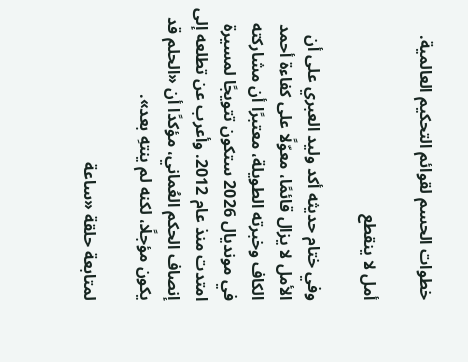خطوات الحسم لقوائم التحكيم العالمية.

أمل لا ينقطع

وفي ختام حديثه أكد وليد العبري على أن الأمل لا يزال قائمًا، معوّلًا على كفاءة أحمد الكاف وخبرته الطويلة، معتبرًا أن مشاركته في مونديال 2026 ستكون تتويجًا لمسيرة امتدت منذ عام 2012. وأعرب عن تطلعه إلى إنصاف الحكم العُماني، مؤكدًا أن «الحلم قد يكون مؤجلًا، لكنه لم ينتهِ بعد».

لمتابعة حلقة «ساعة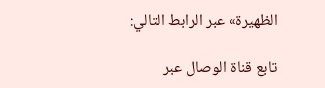الظهيرة» عبر الرابط التالي:

تابع قناة الوصال عبر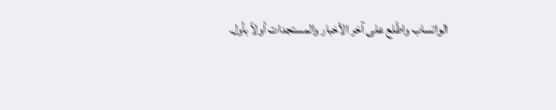الواتساب واطّلع على آخر الأخبار والمستجدات أولاً بأول.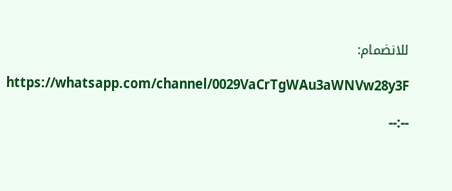للانضمام:

https://whatsapp.com/channel/0029VaCrTgWAu3aWNVw28y3F

--:--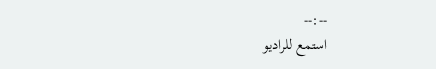--:--
استمع للراديو